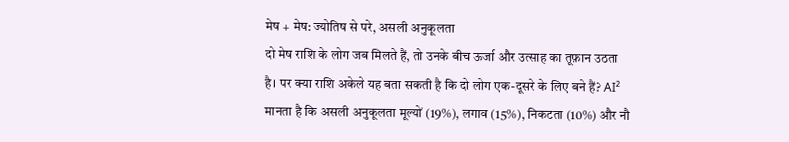मेष + मेष: ज्योतिष से परे, असली अनुकूलता
दो मेष राशि के लोग जब मिलते हैं, तो उनके बीच ऊर्जा और उत्साह का तूफ़ान उठता है। पर क्या राशि अकेले यह बता सकती है कि दो लोग एक-दूसरे के लिए बने हैं? AI² मानता है कि असली अनुकूलता मूल्यों (19%), लगाव (15%), निकटता (10%) और नौ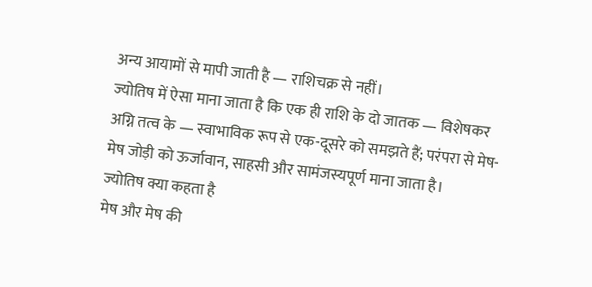अन्य आयामों से मापी जाती है — राशिचक्र से नहीं।
ज्योतिष में ऐसा माना जाता है कि एक ही राशि के दो जातक — विशेषकर अग्नि तत्व के — स्वाभाविक रूप से एक-दूसरे को समझते हैं; परंपरा से मेष-मेष जोड़ी को ऊर्जावान, साहसी और सामंजस्यपूर्ण माना जाता है।
ज्योतिष क्या कहता है
मेष और मेष की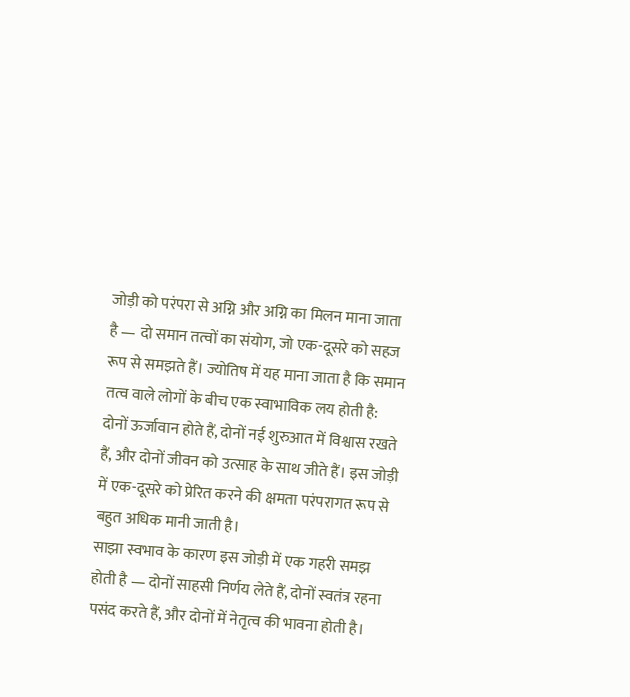जोड़ी को परंपरा से अग्नि और अग्नि का मिलन माना जाता है — दो समान तत्वों का संयोग, जो एक-दूसरे को सहज रूप से समझते हैं। ज्योतिष में यह माना जाता है कि समान तत्व वाले लोगों के बीच एक स्वाभाविक लय होती है: दोनों ऊर्जावान होते हैं, दोनों नई शुरुआत में विश्वास रखते हैं, और दोनों जीवन को उत्साह के साथ जीते हैं। इस जोड़ी में एक-दूसरे को प्रेरित करने की क्षमता परंपरागत रूप से बहुत अधिक मानी जाती है।
साझा स्वभाव के कारण इस जोड़ी में एक गहरी समझ होती है — दोनों साहसी निर्णय लेते हैं, दोनों स्वतंत्र रहना पसंद करते हैं, और दोनों में नेतृत्व की भावना होती है।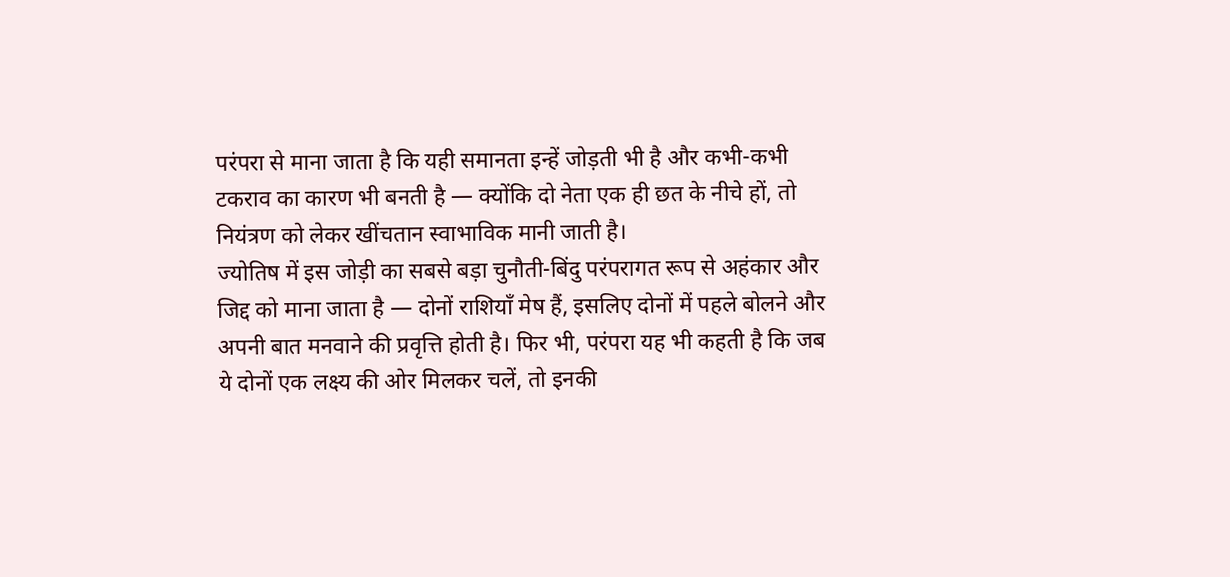परंपरा से माना जाता है कि यही समानता इन्हें जोड़ती भी है और कभी-कभी टकराव का कारण भी बनती है — क्योंकि दो नेता एक ही छत के नीचे हों, तो नियंत्रण को लेकर खींचतान स्वाभाविक मानी जाती है।
ज्योतिष में इस जोड़ी का सबसे बड़ा चुनौती-बिंदु परंपरागत रूप से अहंकार और जिद्द को माना जाता है — दोनों राशियाँ मेष हैं, इसलिए दोनों में पहले बोलने और अपनी बात मनवाने की प्रवृत्ति होती है। फिर भी, परंपरा यह भी कहती है कि जब ये दोनों एक लक्ष्य की ओर मिलकर चलें, तो इनकी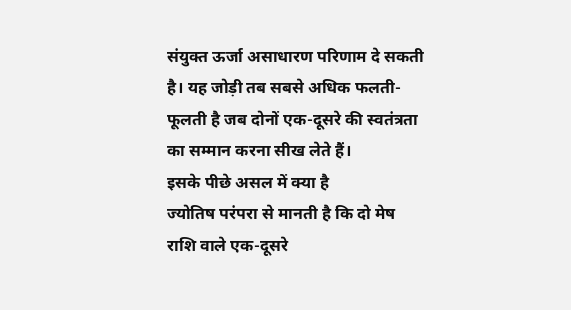संयुक्त ऊर्जा असाधारण परिणाम दे सकती है। यह जोड़ी तब सबसे अधिक फलती-फूलती है जब दोनों एक-दूसरे की स्वतंत्रता का सम्मान करना सीख लेते हैं।
इसके पीछे असल में क्या है
ज्योतिष परंपरा से मानती है कि दो मेष राशि वाले एक-दूसरे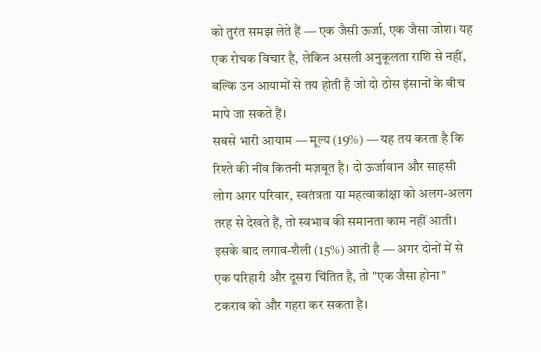को तुरंत समझ लेते हैं — एक जैसी ऊर्जा, एक जैसा जोश। यह एक रोचक विचार है, लेकिन असली अनुकूलता राशि से नहीं, बल्कि उन आयामों से तय होती है जो दो ठोस इंसानों के बीच मापे जा सकते हैं।
सबसे भारी आयाम — मूल्य (19%) — यह तय करता है कि रिश्ते की नींव कितनी मज़बूत है। दो ऊर्जावान और साहसी लोग अगर परिवार, स्वतंत्रता या महत्वाकांक्षा को अलग-अलग तरह से देखते हैं, तो स्वभाव की समानता काम नहीं आती। इसके बाद लगाव-शैली (15%) आती है — अगर दोनों में से एक परिहारी और दूसरा चिंतित है, तो "एक जैसा होना" टकराव को और गहरा कर सकता है।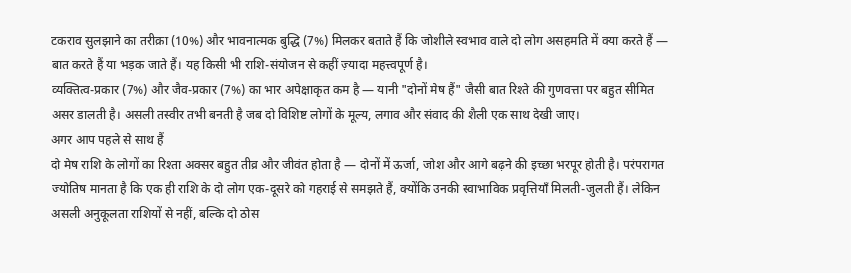टकराव सुलझाने का तरीक़ा (10%) और भावनात्मक बुद्धि (7%) मिलकर बताते हैं कि जोशीले स्वभाव वाले दो लोग असहमति में क्या करते हैं — बात करते हैं या भड़क जाते हैं। यह किसी भी राशि-संयोजन से कहीं ज़्यादा महत्त्वपूर्ण है।
व्यक्तित्व-प्रकार (7%) और जैव-प्रकार (7%) का भार अपेक्षाकृत कम है — यानी "दोनों मेष हैं" जैसी बात रिश्ते की गुणवत्ता पर बहुत सीमित असर डालती है। असली तस्वीर तभी बनती है जब दो विशिष्ट लोगों के मूल्य, लगाव और संवाद की शैली एक साथ देखी जाए।
अगर आप पहले से साथ हैं
दो मेष राशि के लोगों का रिश्ता अक्सर बहुत तीव्र और जीवंत होता है — दोनों में ऊर्जा, जोश और आगे बढ़ने की इच्छा भरपूर होती है। परंपरागत ज्योतिष मानता है कि एक ही राशि के दो लोग एक-दूसरे को गहराई से समझते हैं, क्योंकि उनकी स्वाभाविक प्रवृत्तियाँ मिलती-जुलती हैं। लेकिन असली अनुकूलता राशियों से नहीं, बल्कि दो ठोस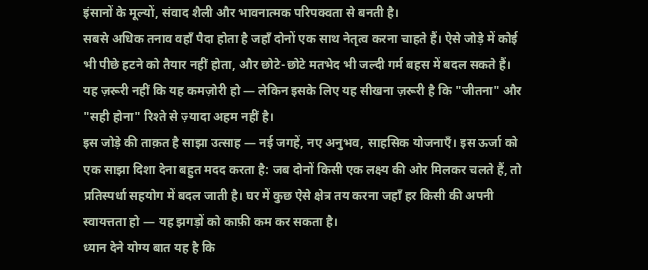इंसानों के मूल्यों, संवाद शैली और भावनात्मक परिपक्वता से बनती है।
सबसे अधिक तनाव वहाँ पैदा होता है जहाँ दोनों एक साथ नेतृत्व करना चाहते हैं। ऐसे जोड़े में कोई भी पीछे हटने को तैयार नहीं होता, और छोटे-छोटे मतभेद भी जल्दी गर्म बहस में बदल सकते हैं। यह ज़रूरी नहीं कि यह कमज़ोरी हो — लेकिन इसके लिए यह सीखना ज़रूरी है कि "जीतना" और "सही होना" रिश्ते से ज़्यादा अहम नहीं है।
इस जोड़े की ताक़त है साझा उत्साह — नई जगहें, नए अनुभव, साहसिक योजनाएँ। इस ऊर्जा को एक साझा दिशा देना बहुत मदद करता है: जब दोनों किसी एक लक्ष्य की ओर मिलकर चलते हैं, तो प्रतिस्पर्धा सहयोग में बदल जाती है। घर में कुछ ऐसे क्षेत्र तय करना जहाँ हर किसी की अपनी स्वायत्तता हो — यह झगड़ों को काफ़ी कम कर सकता है।
ध्यान देने योग्य बात यह है कि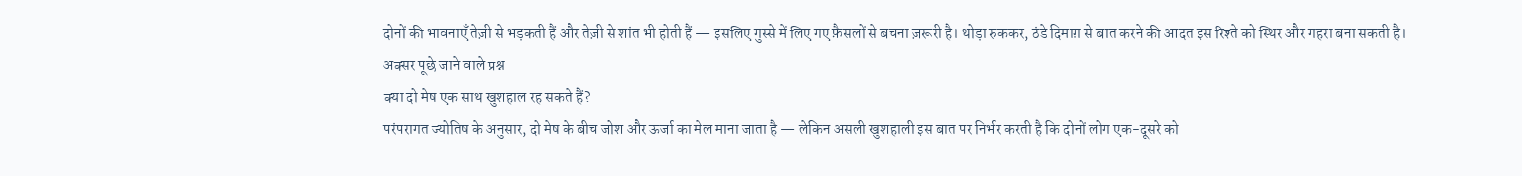दोनों की भावनाएँ तेज़ी से भड़कती हैं और तेज़ी से शांत भी होती हैं — इसलिए गुस्से में लिए गए फ़ैसलों से बचना ज़रूरी है। थोड़ा रुककर, ठंडे दिमाग़ से बात करने की आदत इस रिश्ते को स्थिर और गहरा बना सकती है।
अक्सर पूछे जाने वाले प्रश्न
क्या दो मेष एक साथ खुशहाल रह सकते हैं?
परंपरागत ज्योतिष के अनुसार, दो मेष के बीच जोश और ऊर्जा का मेल माना जाता है — लेकिन असली खुशहाली इस बात पर निर्भर करती है कि दोनों लोग एक-दूसरे को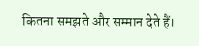कितना समझते और सम्मान देते हैं।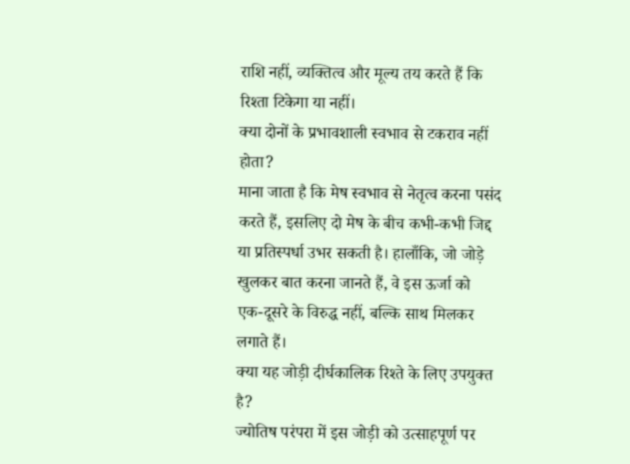राशि नहीं, व्यक्तित्व और मूल्य तय करते हैं कि रिश्ता टिकेगा या नहीं।
क्या दोनों के प्रभावशाली स्वभाव से टकराव नहीं होता?
माना जाता है कि मेष स्वभाव से नेतृत्व करना पसंद करते हैं, इसलिए दो मेष के बीच कभी-कभी जिद्द या प्रतिस्पर्धा उभर सकती है। हालाँकि, जो जोड़े खुलकर बात करना जानते हैं, वे इस ऊर्जा को एक-दूसरे के विरुद्ध नहीं, बल्कि साथ मिलकर लगाते हैं।
क्या यह जोड़ी दीर्घकालिक रिश्ते के लिए उपयुक्त है?
ज्योतिष परंपरा में इस जोड़ी को उत्साहपूर्ण पर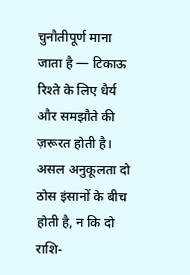चुनौतीपूर्ण माना जाता है — टिकाऊ रिश्ते के लिए धैर्य और समझौते की ज़रूरत होती है। असल अनुकूलता दो ठोस इंसानों के बीच होती है, न कि दो राशि-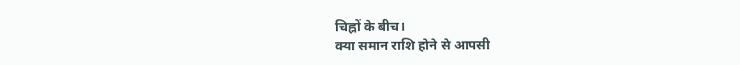चिह्नों के बीच।
क्या समान राशि होने से आपसी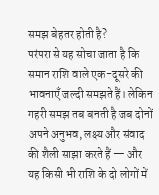समझ बेहतर होती है?
परंपरा से यह सोचा जाता है कि समान राशि वाले एक-दूसरे की भावनाएँ जल्दी समझते हैं। लेकिन गहरी समझ तब बनती है जब दोनों अपने अनुभव, लक्ष्य और संवाद की शैली साझा करते हैं — और यह किसी भी राशि के दो लोगों में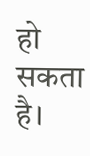हो सकता है।